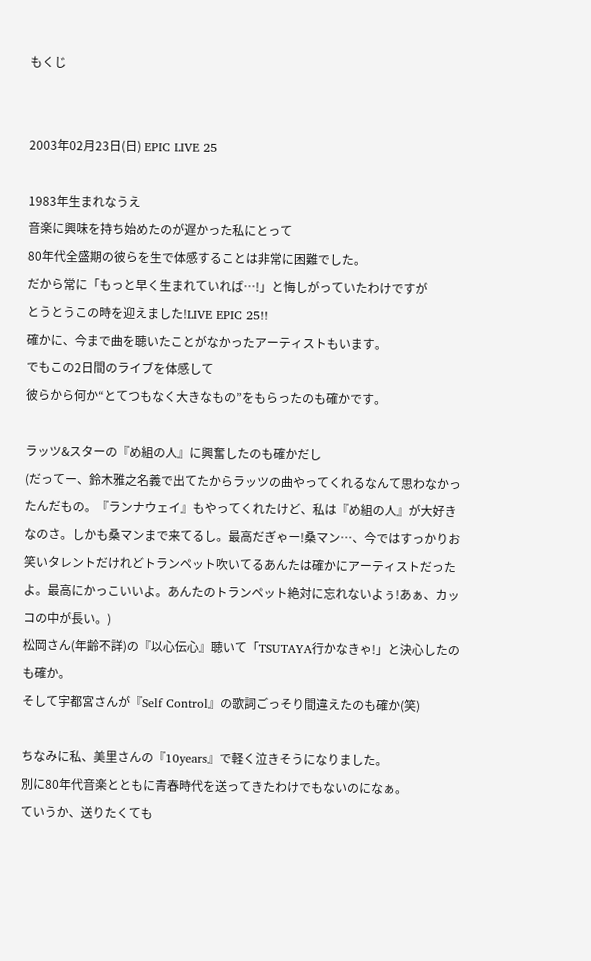もくじ


2003年02月23日(日) EPIC LIVE 25

1983年生まれなうえ
音楽に興味を持ち始めたのが遅かった私にとって
80年代全盛期の彼らを生で体感することは非常に困難でした。
だから常に「もっと早く生まれていれば…!」と悔しがっていたわけですが
とうとうこの時を迎えました!LIVE EPIC 25!!
確かに、今まで曲を聴いたことがなかったアーティストもいます。
でもこの2日間のライブを体感して
彼らから何か“とてつもなく大きなもの”をもらったのも確かです。

ラッツ&スターの『め組の人』に興奮したのも確かだし
(だってー、鈴木雅之名義で出てたからラッツの曲やってくれるなんて思わなかったんだもの。『ランナウェイ』もやってくれたけど、私は『め組の人』が大好きなのさ。しかも桑マンまで来てるし。最高だぎゃー!桑マン…、今ではすっかりお笑いタレントだけれどトランペット吹いてるあんたは確かにアーティストだったよ。最高にかっこいいよ。あんたのトランペット絶対に忘れないよぅ!あぁ、カッコの中が長い。)
松岡さん(年齢不詳)の『以心伝心』聴いて「TSUTAYA行かなきゃ!」と決心したのも確か。
そして宇都宮さんが『Self Control』の歌詞ごっそり間違えたのも確か(笑)

ちなみに私、美里さんの『10years』で軽く泣きそうになりました。
別に80年代音楽とともに青春時代を送ってきたわけでもないのになぁ。
ていうか、送りたくても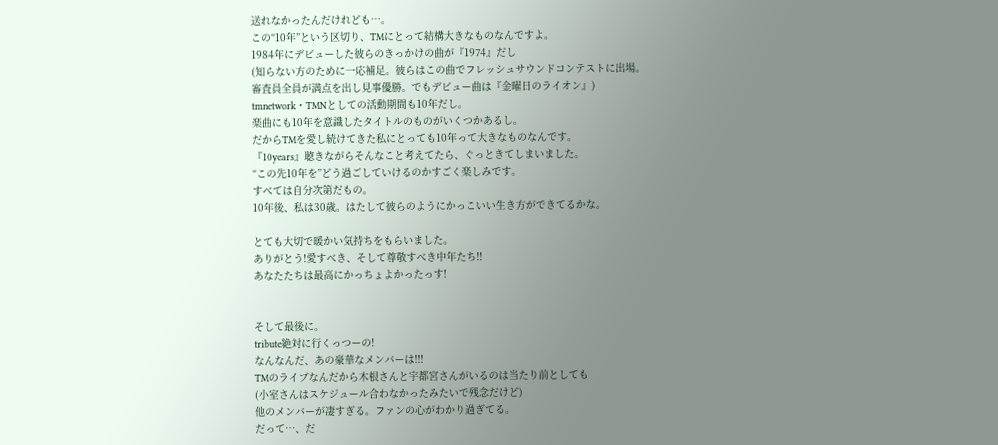送れなかったんだけれども…。
この“10年”という区切り、TMにとって結構大きなものなんですよ。
1984年にデビューした彼らのきっかけの曲が『1974』だし
(知らない方のために一応補足。彼らはこの曲でフレッシュサウンドコンテストに出場。
審査員全員が満点を出し見事優勝。でもデビュー曲は『金曜日のライオン』)
tmnetwork・TMNとしての活動期間も10年だし。
楽曲にも10年を意識したタイトルのものがいくつかあるし。
だからTMを愛し続けてきた私にとっても10年って大きなものなんです。
『10years』聴きながらそんなこと考えてたら、ぐっときてしまいました。
“この先10年を”どう過ごしていけるのかすごく楽しみです。
すべては自分次第だもの。
10年後、私は30歳。はたして彼らのようにかっこいい生き方ができてるかな。

とても大切で暖かい気持ちをもらいました。
ありがとう!愛すべき、そして尊敬すべき中年たち!!
あなたたちは最高にかっちょよかったっす!


そして最後に。
tribute絶対に行くっつーの!
なんなんだ、あの豪華なメンバーは!!!
TMのライブなんだから木根さんと宇都宮さんがいるのは当たり前としても
(小室さんはスケジュール合わなかったみたいで残念だけど)
他のメンバーが凄すぎる。ファンの心がわかり過ぎてる。
だって…、だ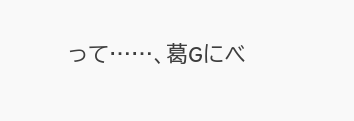って……、葛Gにべ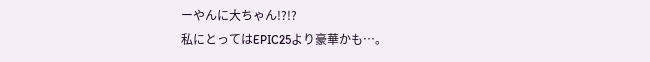ーやんに大ちゃん!?!?
私にとってはEPIC25より豪華かも…。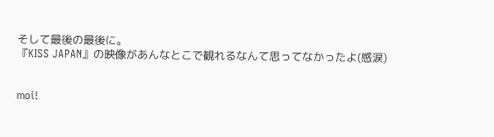そして最後の最後に。
『KISS JAPAN』の映像があんなとこで観れるなんて思ってなかったよ(感涙)


moi!